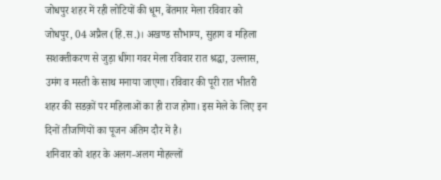जोधपुर शहर में रही लोटियों की धूम, बेंतमार मेला रविवार को
जोधपुर, 04 अप्रैल (हि.स.)। अखण्ड सौभाग्य, सुहाग व महिला सशक्तीकरण से जुड़ा धींगा गवर मेला रविवार रात श्रद्धा, उल्लास, उमंग व मस्ती के साथ मनाया जाएगा। रविवार की पूरी रात भीतरी शहर की सडक़ों पर महिलाओं का ही राज होगा। इस मेले के लिए इन दिनों तीजणियों का पूजन अंतिम दौर में है।
शनिवार को शहर के अलग-अलग मोहल्लों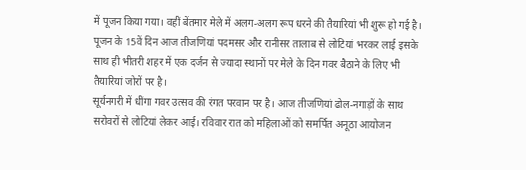में पूजन किया गया। वहीं बेंतमार मेले में अलग-अलग रूप धरने की तैयारियां भी शुरू हो गई है। पूजन के 15वें दिन आज तीजणियां पदमसर और रानीसर तालाब से लोटियां भरकर लाई इसके साथ ही भीतरी शहर में एक दर्जन से ज्यादा स्थानों पर मेले के दिन गवर बैठाने के लिए भी तैयारियां जोरों पर है।
सूर्यनगरी में धींगा गवर उत्सव की रंगत परवान पर है। आज तीजणियां ढोल-नगाड़ों के साथ सरोवरों से लोटियां लेकर आई। रविवार रात को महिलाओं को समर्पित अनूठा आयोजन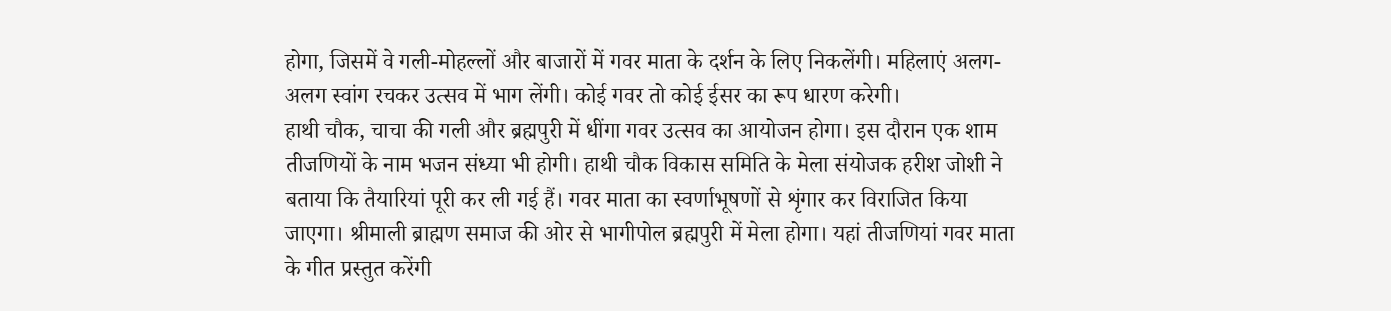होगा, जिसमें वे गली-मोहल्लों और बाजारों में गवर माता के दर्शन के लिए निकलेंगी। महिलाएं अलग-अलग स्वांग रचकर उत्सव में भाग लेंगी। कोई गवर तो कोई ईसर का रूप धारण करेगी।
हाथी चौक, चाचा की गली और ब्रह्मपुरी में धींगा गवर उत्सव का आयोजन होगा। इस दौरान एक शाम तीजणियों के नाम भजन संध्या भी होगी। हाथी चौक विकास समिति के मेला संयोजक हरीश जोशी ने बताया कि तैयारियां पूरी कर ली गई हैं। गवर माता का स्वर्णाभूषणों से शृंगार कर विराजित किया जाएगा। श्रीमाली ब्राह्मण समाज की ओर से भागीपोल ब्रह्मपुरी में मेला होगा। यहां तीजणियां गवर माता के गीत प्रस्तुत करेंगी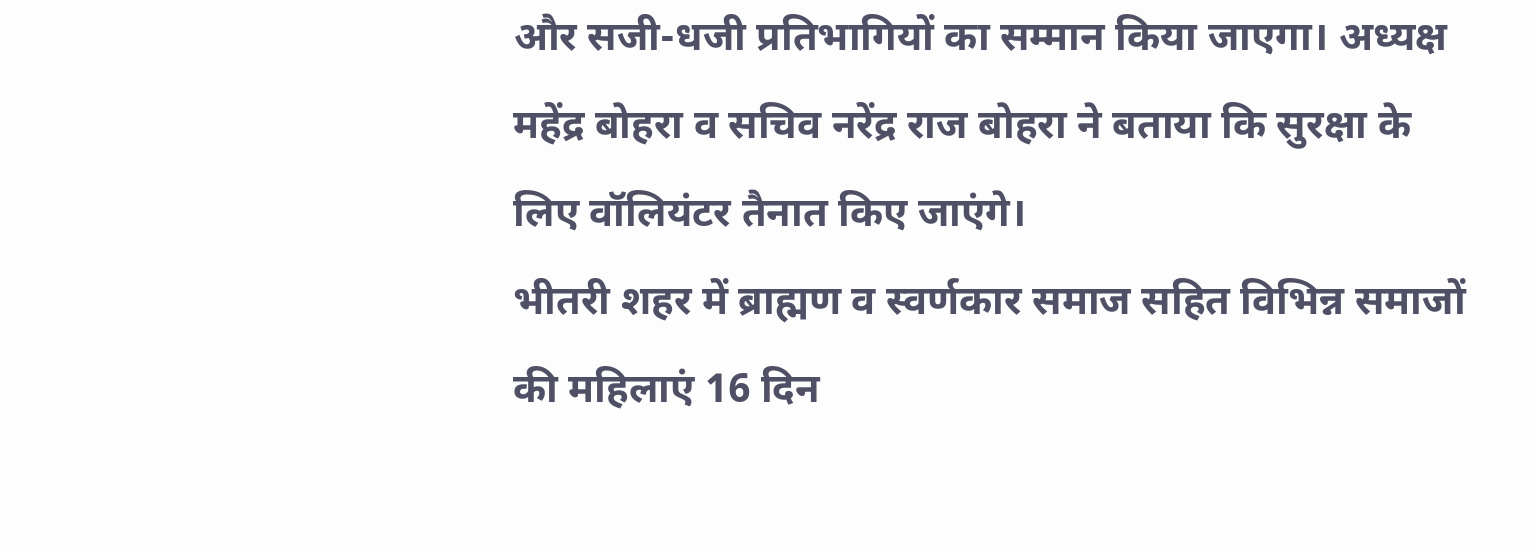और सजी-धजी प्रतिभागियों का सम्मान किया जाएगा। अध्यक्ष महेंद्र बोहरा व सचिव नरेंद्र राज बोहरा ने बताया कि सुरक्षा के लिए वॉलियंटर तैनात किए जाएंगे।
भीतरी शहर में ब्राह्मण व स्वर्णकार समाज सहित विभिन्न समाजों की महिलाएं 16 दिन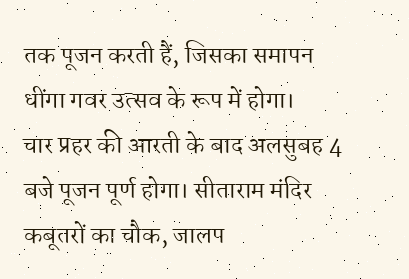तक पूजन करती हैं, जिसका समापन धींगा गवर उत्सव के रूप में होगा।
चार प्रहर की आरती के बाद अलसुबह 4 बजे पूजन पूर्ण होगा। सीताराम मंदिर कबूतरों का चौक, जालप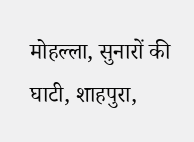मोहल्ला, सुनारों की घाटी, शाहपुरा,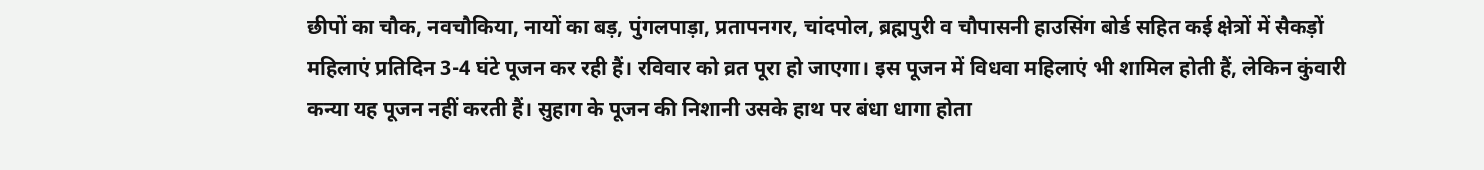छीपों का चौक, नवचौकिया, नायों का बड़, पुंगलपाड़ा, प्रतापनगर, चांदपोल, ब्रह्मपुरी व चौपासनी हाउसिंग बोर्ड सहित कई क्षेत्रों में सैकड़ों महिलाएं प्रतिदिन 3-4 घंटे पूजन कर रही हैं। रविवार को व्रत पूरा हो जाएगा। इस पूजन में विधवा महिलाएं भी शामिल होती हैं, लेकिन कुंवारी कन्या यह पूजन नहीं करती हैं। सुहाग के पूजन की निशानी उसके हाथ पर बंधा धागा होता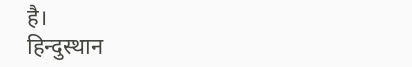है।
हिन्दुस्थान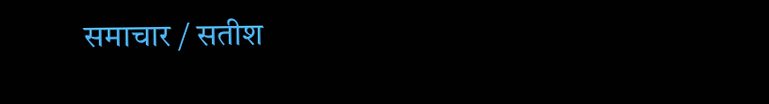समाचार / सतीश